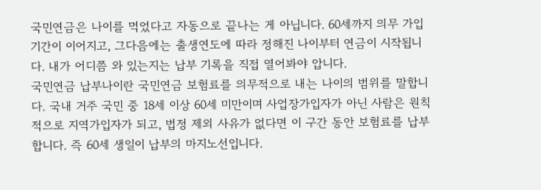국민연금은 나이를 먹었다고 자동으로 끝나는 게 아닙니다. 60세까지 의무 가입 기간이 이어지고, 그다음에는 출생연도에 따라 정해진 나이부터 연금이 시작됩니다. 내가 어디쯤 와 있는지는 납부 기록을 직접 열어봐야 압니다.
국민연금 납부나이란 국민연금 보험료를 의무적으로 내는 나이의 범위를 말합니다. 국내 거주 국민 중 18세 이상 60세 미만이며 사업장가입자가 아닌 사람은 원칙적으로 지역가입자가 되고, 법정 제외 사유가 없다면 이 구간 동안 보험료를 납부합니다. 즉 60세 생일이 납부의 마지노선입니다.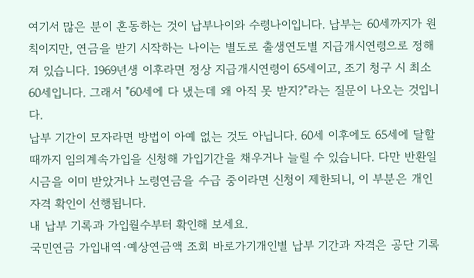여기서 많은 분이 혼동하는 것이 납부나이와 수령나이입니다. 납부는 60세까지가 원칙이지만, 연금을 받기 시작하는 나이는 별도로 출생연도별 지급개시연령으로 정해져 있습니다. 1969년생 이후라면 정상 지급개시연령이 65세이고, 조기 청구 시 최소 60세입니다. 그래서 "60세에 다 냈는데 왜 아직 못 받지?"라는 질문이 나오는 것입니다.
납부 기간이 모자라면 방법이 아예 없는 것도 아닙니다. 60세 이후에도 65세에 달할 때까지 임의계속가입을 신청해 가입기간을 채우거나 늘릴 수 있습니다. 다만 반환일시금을 이미 받았거나 노령연금을 수급 중이라면 신청이 제한되니, 이 부분은 개인 자격 확인이 선행됩니다.
내 납부 기록과 가입월수부터 확인해 보세요.
국민연금 가입내역·예상연금액 조회 바로가기개인별 납부 기간과 자격은 공단 기록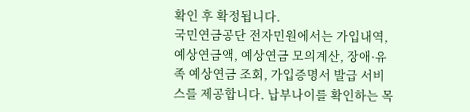확인 후 확정됩니다.
국민연금공단 전자민원에서는 가입내역, 예상연금액, 예상연금 모의계산, 장애·유족 예상연금 조회, 가입증명서 발급 서비스를 제공합니다. 납부나이를 확인하는 목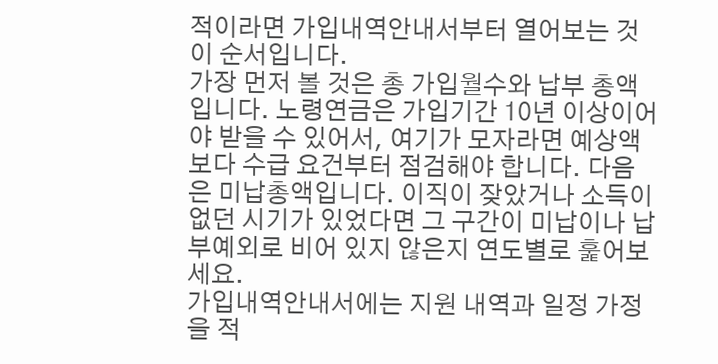적이라면 가입내역안내서부터 열어보는 것이 순서입니다.
가장 먼저 볼 것은 총 가입월수와 납부 총액입니다. 노령연금은 가입기간 10년 이상이어야 받을 수 있어서, 여기가 모자라면 예상액보다 수급 요건부터 점검해야 합니다. 다음은 미납총액입니다. 이직이 잦았거나 소득이 없던 시기가 있었다면 그 구간이 미납이나 납부예외로 비어 있지 않은지 연도별로 훑어보세요.
가입내역안내서에는 지원 내역과 일정 가정을 적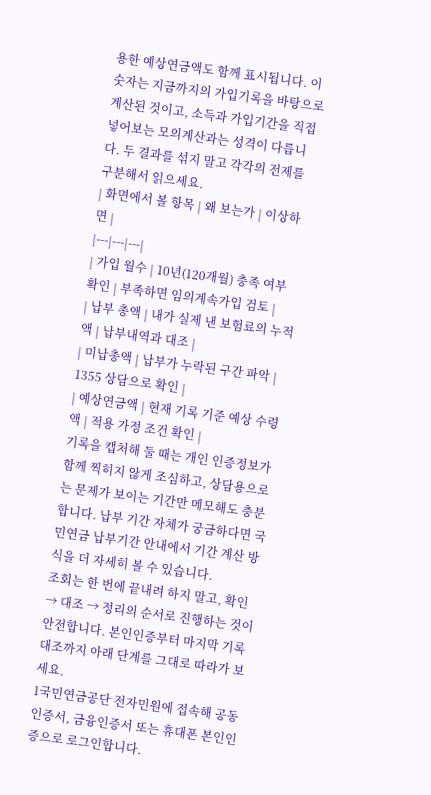용한 예상연금액도 함께 표시됩니다. 이 숫자는 지금까지의 가입기록을 바탕으로 계산된 것이고, 소득과 가입기간을 직접 넣어보는 모의계산과는 성격이 다릅니다. 두 결과를 섞지 말고 각각의 전제를 구분해서 읽으세요.
| 화면에서 볼 항목 | 왜 보는가 | 이상하면 |
|---|---|---|
| 가입 월수 | 10년(120개월) 충족 여부 확인 | 부족하면 임의계속가입 검토 |
| 납부 총액 | 내가 실제 낸 보험료의 누적액 | 납부내역과 대조 |
| 미납총액 | 납부가 누락된 구간 파악 | 1355 상담으로 확인 |
| 예상연금액 | 현재 기록 기준 예상 수령액 | 적용 가정 조건 확인 |
기록을 캡처해 둘 때는 개인 인증정보가 함께 찍히지 않게 조심하고, 상담용으로는 문제가 보이는 기간만 메모해도 충분합니다. 납부 기간 자체가 궁금하다면 국민연금 납부기간 안내에서 기간 계산 방식을 더 자세히 볼 수 있습니다.
조회는 한 번에 끝내려 하지 말고, 확인 → 대조 → 정리의 순서로 진행하는 것이 안전합니다. 본인인증부터 마지막 기록 대조까지 아래 단계를 그대로 따라가 보세요.
1국민연금공단 전자민원에 접속해 공동인증서, 금융인증서 또는 휴대폰 본인인증으로 로그인합니다.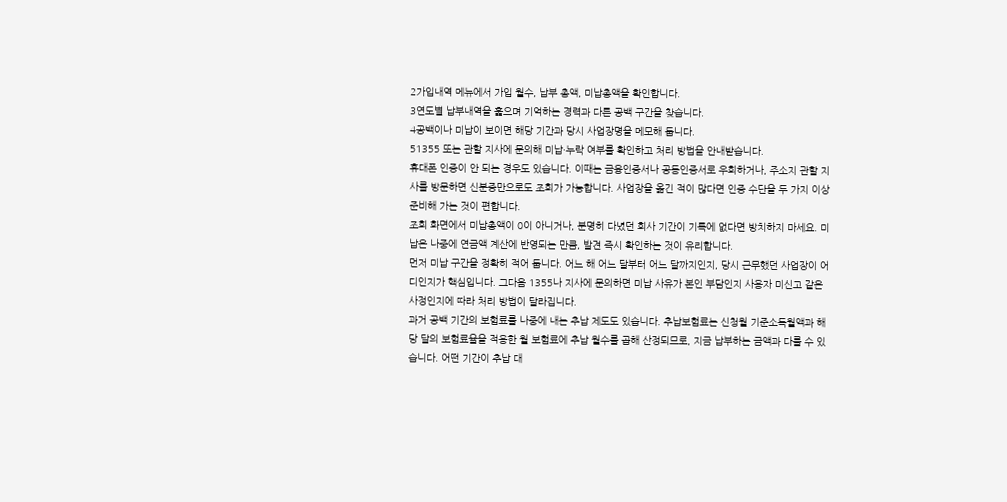2가입내역 메뉴에서 가입 월수, 납부 총액, 미납총액을 확인합니다.
3연도별 납부내역을 훑으며 기억하는 경력과 다른 공백 구간을 찾습니다.
4공백이나 미납이 보이면 해당 기간과 당시 사업장명을 메모해 둡니다.
51355 또는 관할 지사에 문의해 미납·누락 여부를 확인하고 처리 방법을 안내받습니다.
휴대폰 인증이 안 되는 경우도 있습니다. 이때는 금융인증서나 공동인증서로 우회하거나, 주소지 관할 지사를 방문하면 신분증만으로도 조회가 가능합니다. 사업장을 옮긴 적이 많다면 인증 수단을 두 가지 이상 준비해 가는 것이 편합니다.
조회 화면에서 미납총액이 0이 아니거나, 분명히 다녔던 회사 기간이 기록에 없다면 방치하지 마세요. 미납은 나중에 연금액 계산에 반영되는 만큼, 발견 즉시 확인하는 것이 유리합니다.
먼저 미납 구간을 정확히 적어 둡니다. 어느 해 어느 달부터 어느 달까지인지, 당시 근무했던 사업장이 어디인지가 핵심입니다. 그다음 1355나 지사에 문의하면 미납 사유가 본인 부담인지 사용자 미신고 같은 사정인지에 따라 처리 방법이 달라집니다.
과거 공백 기간의 보험료를 나중에 내는 추납 제도도 있습니다. 추납보험료는 신청월 기준소득월액과 해당 달의 보험료율을 적용한 월 보험료에 추납 월수를 곱해 산정되므로, 지금 납부하는 금액과 다를 수 있습니다. 어떤 기간이 추납 대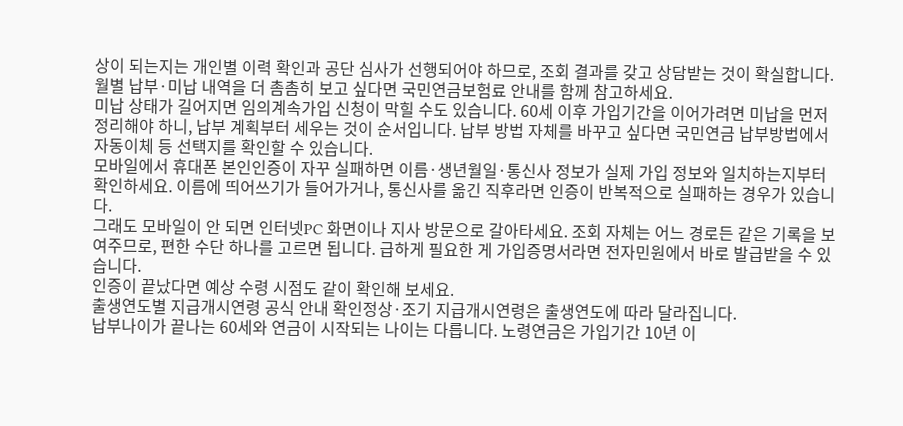상이 되는지는 개인별 이력 확인과 공단 심사가 선행되어야 하므로, 조회 결과를 갖고 상담받는 것이 확실합니다. 월별 납부·미납 내역을 더 촘촘히 보고 싶다면 국민연금보험료 안내를 함께 참고하세요.
미납 상태가 길어지면 임의계속가입 신청이 막힐 수도 있습니다. 60세 이후 가입기간을 이어가려면 미납을 먼저 정리해야 하니, 납부 계획부터 세우는 것이 순서입니다. 납부 방법 자체를 바꾸고 싶다면 국민연금 납부방법에서 자동이체 등 선택지를 확인할 수 있습니다.
모바일에서 휴대폰 본인인증이 자꾸 실패하면 이름·생년월일·통신사 정보가 실제 가입 정보와 일치하는지부터 확인하세요. 이름에 띄어쓰기가 들어가거나, 통신사를 옮긴 직후라면 인증이 반복적으로 실패하는 경우가 있습니다.
그래도 모바일이 안 되면 인터넷PC 화면이나 지사 방문으로 갈아타세요. 조회 자체는 어느 경로든 같은 기록을 보여주므로, 편한 수단 하나를 고르면 됩니다. 급하게 필요한 게 가입증명서라면 전자민원에서 바로 발급받을 수 있습니다.
인증이 끝났다면 예상 수령 시점도 같이 확인해 보세요.
출생연도별 지급개시연령 공식 안내 확인정상·조기 지급개시연령은 출생연도에 따라 달라집니다.
납부나이가 끝나는 60세와 연금이 시작되는 나이는 다릅니다. 노령연금은 가입기간 10년 이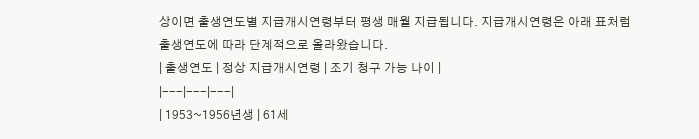상이면 출생연도별 지급개시연령부터 평생 매월 지급됩니다. 지급개시연령은 아래 표처럼 출생연도에 따라 단계적으로 올라왔습니다.
| 출생연도 | 정상 지급개시연령 | 조기 청구 가능 나이 |
|---|---|---|
| 1953~1956년생 | 61세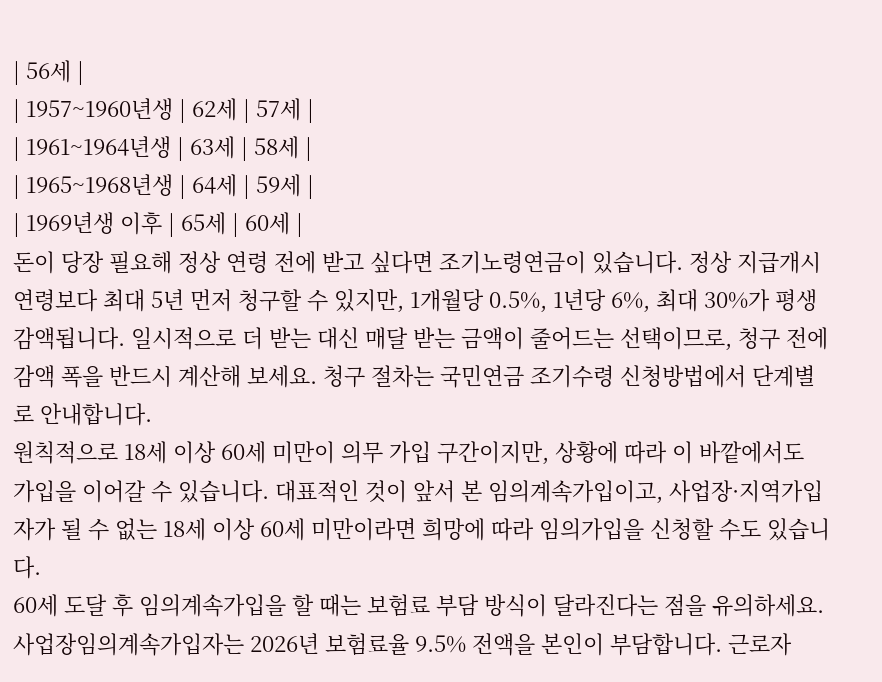| 56세 |
| 1957~1960년생 | 62세 | 57세 |
| 1961~1964년생 | 63세 | 58세 |
| 1965~1968년생 | 64세 | 59세 |
| 1969년생 이후 | 65세 | 60세 |
돈이 당장 필요해 정상 연령 전에 받고 싶다면 조기노령연금이 있습니다. 정상 지급개시연령보다 최대 5년 먼저 청구할 수 있지만, 1개월당 0.5%, 1년당 6%, 최대 30%가 평생 감액됩니다. 일시적으로 더 받는 대신 매달 받는 금액이 줄어드는 선택이므로, 청구 전에 감액 폭을 반드시 계산해 보세요. 청구 절차는 국민연금 조기수령 신청방법에서 단계별로 안내합니다.
원칙적으로 18세 이상 60세 미만이 의무 가입 구간이지만, 상황에 따라 이 바깥에서도 가입을 이어갈 수 있습니다. 대표적인 것이 앞서 본 임의계속가입이고, 사업장·지역가입자가 될 수 없는 18세 이상 60세 미만이라면 희망에 따라 임의가입을 신청할 수도 있습니다.
60세 도달 후 임의계속가입을 할 때는 보험료 부담 방식이 달라진다는 점을 유의하세요. 사업장임의계속가입자는 2026년 보험료율 9.5% 전액을 본인이 부담합니다. 근로자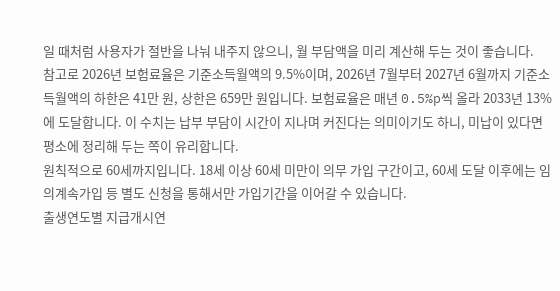일 때처럼 사용자가 절반을 나눠 내주지 않으니, 월 부담액을 미리 계산해 두는 것이 좋습니다.
참고로 2026년 보험료율은 기준소득월액의 9.5%이며, 2026년 7월부터 2027년 6월까지 기준소득월액의 하한은 41만 원, 상한은 659만 원입니다. 보험료율은 매년 0.5%p씩 올라 2033년 13%에 도달합니다. 이 수치는 납부 부담이 시간이 지나며 커진다는 의미이기도 하니, 미납이 있다면 평소에 정리해 두는 쪽이 유리합니다.
원칙적으로 60세까지입니다. 18세 이상 60세 미만이 의무 가입 구간이고, 60세 도달 이후에는 임의계속가입 등 별도 신청을 통해서만 가입기간을 이어갈 수 있습니다.
출생연도별 지급개시연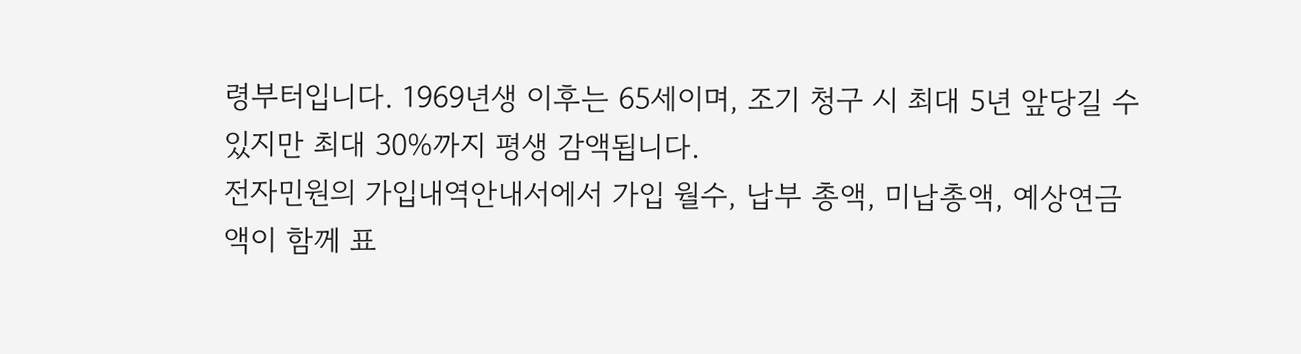령부터입니다. 1969년생 이후는 65세이며, 조기 청구 시 최대 5년 앞당길 수 있지만 최대 30%까지 평생 감액됩니다.
전자민원의 가입내역안내서에서 가입 월수, 납부 총액, 미납총액, 예상연금액이 함께 표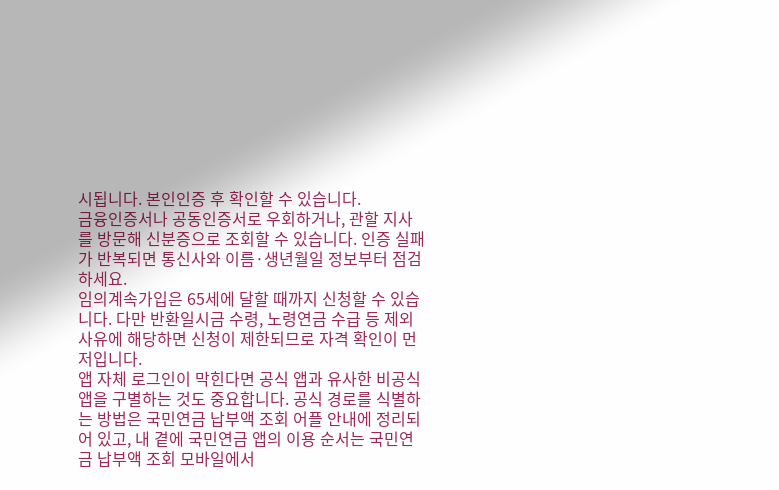시됩니다. 본인인증 후 확인할 수 있습니다.
금융인증서나 공동인증서로 우회하거나, 관할 지사를 방문해 신분증으로 조회할 수 있습니다. 인증 실패가 반복되면 통신사와 이름·생년월일 정보부터 점검하세요.
임의계속가입은 65세에 달할 때까지 신청할 수 있습니다. 다만 반환일시금 수령, 노령연금 수급 등 제외 사유에 해당하면 신청이 제한되므로 자격 확인이 먼저입니다.
앱 자체 로그인이 막힌다면 공식 앱과 유사한 비공식 앱을 구별하는 것도 중요합니다. 공식 경로를 식별하는 방법은 국민연금 납부액 조회 어플 안내에 정리되어 있고, 내 곁에 국민연금 앱의 이용 순서는 국민연금 납부액 조회 모바일에서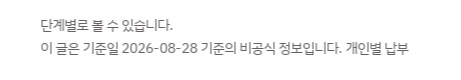단계별로 볼 수 있습니다.
이 글은 기준일 2026-08-28 기준의 비공식 정보입니다. 개인별 납부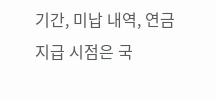기간, 미납 내역, 연금 지급 시점은 국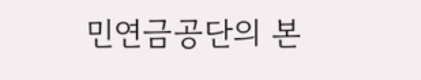민연금공단의 본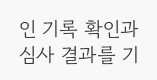인 기록 확인과 심사 결과를 기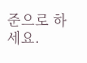준으로 하세요.